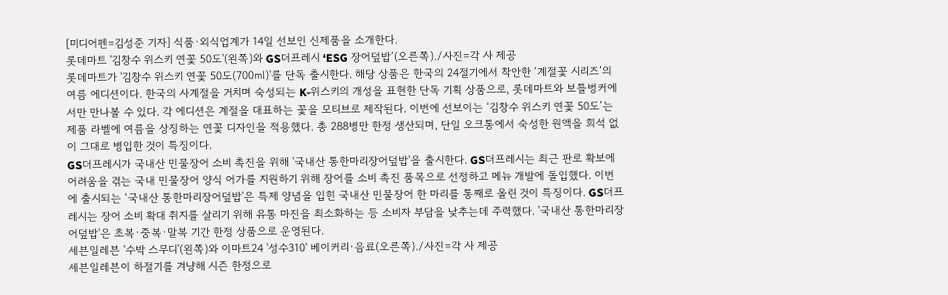[미디어펜=김성준 기자] 식품·외식업계가 14일 선보인 신제품을 소개한다.
롯데마트 '김창수 위스키 연꽃 50도'(왼쪽)와 GS더프레시 ‘ESG 장어덮밥’(오른쪽)./사진=각 사 제공
롯데마트가 '김창수 위스키 연꽃 50도(700㎖)'를 단독 출시한다. 해당 상품은 한국의 24절기에서 착안한 ‘계절꽃 시리즈’의 여름 에디션이다. 한국의 사계절을 거치며 숙성되는 K-위스키의 개성을 표현한 단독 기획 상품으로, 롯데마트와 보틀벙커에서만 만나볼 수 있다. 각 에디션은 계절을 대표하는 꽃을 모티브로 제작된다. 이번에 선보이는 ‘김창수 위스키 연꽃 50도’는 제품 라벨에 여름을 상징하는 연꽃 디자인을 적용했다. 총 288병만 한정 생산되며, 단일 오크통에서 숙성한 원액을 희석 없이 그대로 병입한 것이 특징이다.
GS더프레시가 국내산 민물장어 소비 촉진을 위해 '국내산 통한마리장어덮밥'을 출시한다. GS더프레시는 최근 판로 확보에 어려움을 겪는 국내 민물장어 양식 어가를 지원하기 위해 장어를 소비 촉진 품목으로 선정하고 메뉴 개발에 돌입했다. 이번에 출시되는 ‘국내산 통한마리장어덮밥'은 특제 양념을 입힌 국내산 민물장어 한 마리를 통째로 올린 것이 특징이다. GS더프레시는 장어 소비 확대 취지를 살리기 위해 유통 마진을 최소화하는 등 소비자 부담을 낮추는데 주력했다. '국내산 통한마리장어덮밥'은 초복·중복·말복 기간 한정 상품으로 운영된다.
세븐일레븐 '수박 스무디'(왼쪽)와 이마트24 '성수310' 베이커리·음료(오른쪽)./사진=각 사 제공
세븐일레븐이 하절기를 겨냥해 시즌 한정으로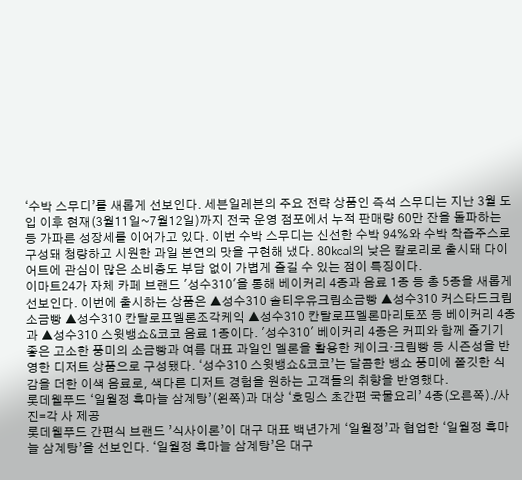‘수박 스무디’를 새롭게 선보인다. 세븐일레븐의 주요 전략 상품인 즉석 스무디는 지난 3월 도입 이후 현재(3월11일~7월12일)까지 전국 운영 점포에서 누적 판매량 60만 잔을 돌파하는 등 가파른 성장세를 이어가고 있다. 이번 수박 스무디는 신선한 수박 94%와 수박 착즙주스로 구성돼 청량하고 시원한 과일 본연의 맛을 구현해 냈다. 80㎉의 낮은 칼로리로 출시돼 다이어트에 관심이 많은 소비층도 부담 없이 가볍게 즐길 수 있는 점이 특징이다.
이마트24가 자체 카페 브랜드 '성수310'을 통해 베이커리 4종과 음료 1종 등 총 5종을 새롭게 선보인다. 이번에 출시하는 상품은 ▲성수310 솔티우유크림소금빵 ▲성수310 커스타드크림소금빵 ▲성수310 칸탈로프멜론조각케익 ▲성수310 칸탈로프멜론마리토쪼 등 베이커리 4종과 ▲성수310 스윗뱅쇼&코코 음료 1종이다. '성수310' 베이커리 4종은 커피와 함께 즐기기 좋은 고소한 풍미의 소금빵과 여름 대표 과일인 멜론을 활용한 케이크·크림빵 등 시즌성을 반영한 디저트 상품으로 구성됐다. ‘성수310 스윗뱅쇼&코코’는 달콤한 뱅쇼 풍미에 쫄깃한 식감을 더한 이색 음료로, 색다른 디저트 경험을 원하는 고객들의 취향을 반영했다.
롯데웰푸드 ‘일월정 흑마늘 삼계탕’(왼쪽)과 대상 ‘호밍스 초간편 국물요리’ 4종(오른쪽)./사진=각 사 제공
롯데웰푸드 간편식 브랜드 ’식사이론’이 대구 대표 백년가게 ‘일월정’과 협업한 ‘일월정 흑마늘 삼계탕’을 선보인다. ‘일월정 흑마늘 삼계탕’은 대구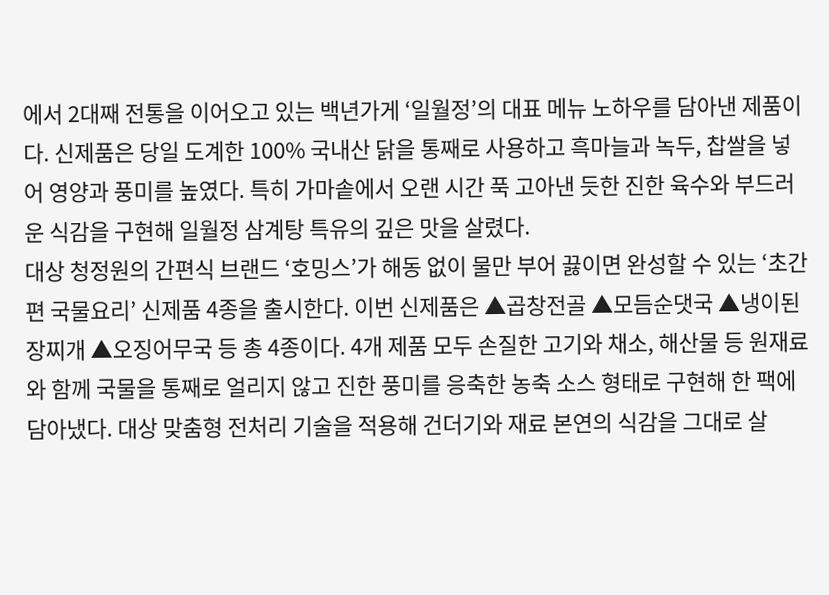에서 2대째 전통을 이어오고 있는 백년가게 ‘일월정’의 대표 메뉴 노하우를 담아낸 제품이다. 신제품은 당일 도계한 100% 국내산 닭을 통째로 사용하고 흑마늘과 녹두, 찹쌀을 넣어 영양과 풍미를 높였다. 특히 가마솥에서 오랜 시간 푹 고아낸 듯한 진한 육수와 부드러운 식감을 구현해 일월정 삼계탕 특유의 깊은 맛을 살렸다.
대상 청정원의 간편식 브랜드 ‘호밍스’가 해동 없이 물만 부어 끓이면 완성할 수 있는 ‘초간편 국물요리’ 신제품 4종을 출시한다. 이번 신제품은 ▲곱창전골 ▲모듬순댓국 ▲냉이된장찌개 ▲오징어무국 등 총 4종이다. 4개 제품 모두 손질한 고기와 채소, 해산물 등 원재료와 함께 국물을 통째로 얼리지 않고 진한 풍미를 응축한 농축 소스 형태로 구현해 한 팩에 담아냈다. 대상 맞춤형 전처리 기술을 적용해 건더기와 재료 본연의 식감을 그대로 살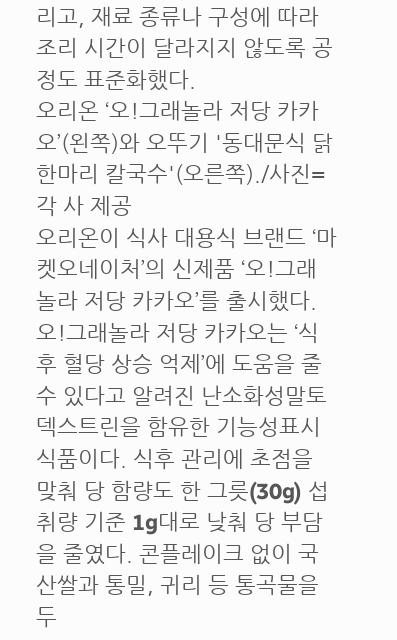리고, 재료 종류나 구성에 따라 조리 시간이 달라지지 않도록 공정도 표준화했다.
오리온 ‘오!그래놀라 저당 카카오’(왼쪽)와 오뚜기 '동대문식 닭한마리 칼국수'(오른쪽)./사진=각 사 제공
오리온이 식사 대용식 브랜드 ‘마켓오네이처’의 신제품 ‘오!그래놀라 저당 카카오’를 출시했다. 오!그래놀라 저당 카카오는 ‘식후 혈당 상승 억제’에 도움을 줄 수 있다고 알려진 난소화성말토덱스트린을 함유한 기능성표시식품이다. 식후 관리에 초점을 맞춰 당 함량도 한 그릇(30g) 섭취량 기준 1g대로 낮춰 당 부담을 줄였다. 콘플레이크 없이 국산쌀과 통밀, 귀리 등 통곡물을 두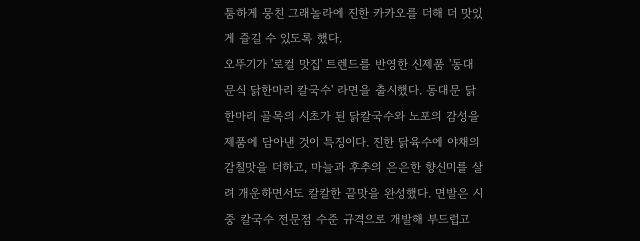툼하게 뭉친 그래놀라에 진한 카카오를 더해 더 맛있게 즐길 수 있도록 했다.
오뚜기가 '로컬 맛집' 트렌드를 반영한 신제품 '동대문식 닭한마리 칼국수' 라면을 출시했다. 동대문 닭한마리 골목의 시초가 된 닭칼국수와 노포의 감성을 제품에 담아낸 것이 특징이다. 진한 닭육수에 야채의 감칠맛을 더하고, 마늘과 후추의 은은한 향신미를 살려 개운하면서도 칼칼한 끝맛을 완성했다. 면발은 시중 칼국수 전문점 수준 규격으로 개발해 부드럽고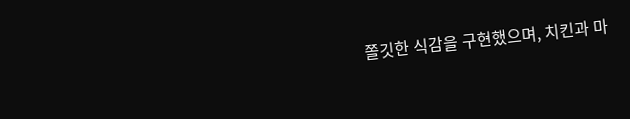쫄깃한 식감을 구현했으며, 치킨과 마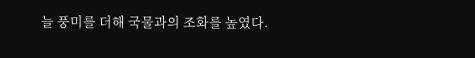늘 풍미를 더해 국물과의 조화를 높였다.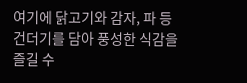여기에 닭고기와 감자, 파 등 건더기를 담아 풍성한 식감을 즐길 수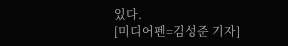있다.
[미디어펜=김성준 기자]